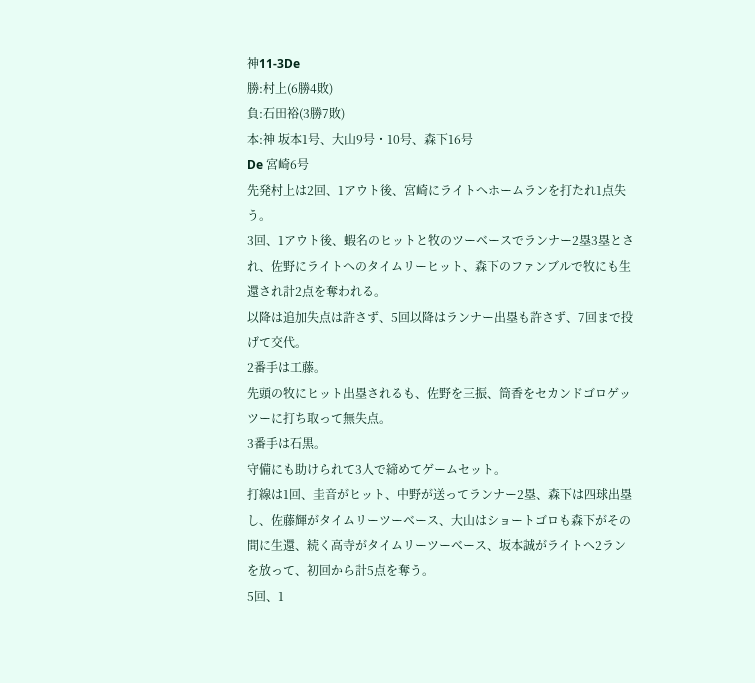神11-3De
勝:村上(6勝4敗)
負:石田裕(3勝7敗)
本:神 坂本1号、大山9号・10号、森下16号
De 宮崎6号
先発村上は2回、1アウト後、宮崎にライトへホームランを打たれ1点失う。
3回、1アウト後、蝦名のヒットと牧のツーベースでランナー2塁3塁とされ、佐野にライトへのタイムリーヒット、森下のファンブルで牧にも生還され計2点を奪われる。
以降は追加失点は許さず、5回以降はランナー出塁も許さず、7回まで投げて交代。
2番手は工藤。
先頭の牧にヒット出塁されるも、佐野を三振、筒香をセカンドゴロゲッツーに打ち取って無失点。
3番手は石黒。
守備にも助けられて3人で締めてゲームセット。
打線は1回、圭音がヒット、中野が送ってランナー2塁、森下は四球出塁し、佐藤輝がタイムリーツーベース、大山はショートゴロも森下がその間に生還、続く高寺がタイムリーツーベース、坂本誠がライトへ2ランを放って、初回から計5点を奪う。
5回、1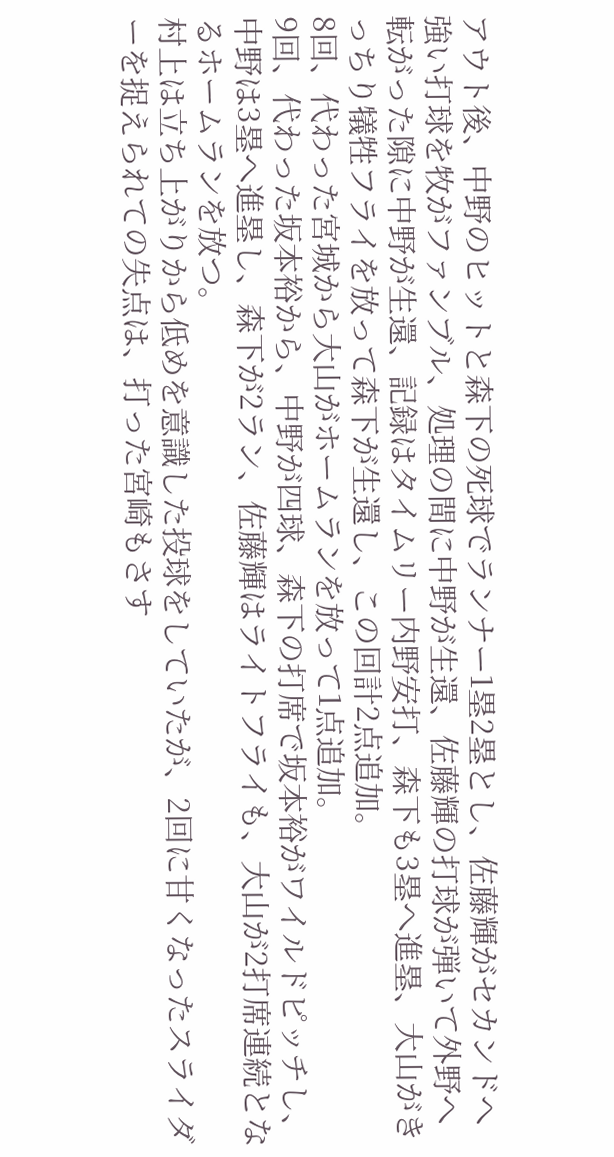アウト後、中野のヒットと森下の死球でランナー1塁2塁とし、佐藤輝がセカンドへ強い打球を牧がファンブル、処理の間に中野が生還、佐藤輝の打球が弾いて外野へ転がった隙に中野が生還、記録はタイムリー内野安打、森下も3塁へ進塁、大山がきっちり犠牲フライを放って森下が生還し、この回計2点追加。
8回、代わった宮城から大山がホームランを放って1点追加。
9回、代わった坂本裕から、中野が四球、森下の打席で坂本裕がワイルドピッチし、中野は3塁へ進塁し、森下が2ラン、佐藤輝はライトフライも、大山が2打席連続となるホームランを放つ。
村上は立ち上がりから低めを意識した投球をしていたが、2回に甘くなったスライダーを捉えられての失点は、打った宮崎もさす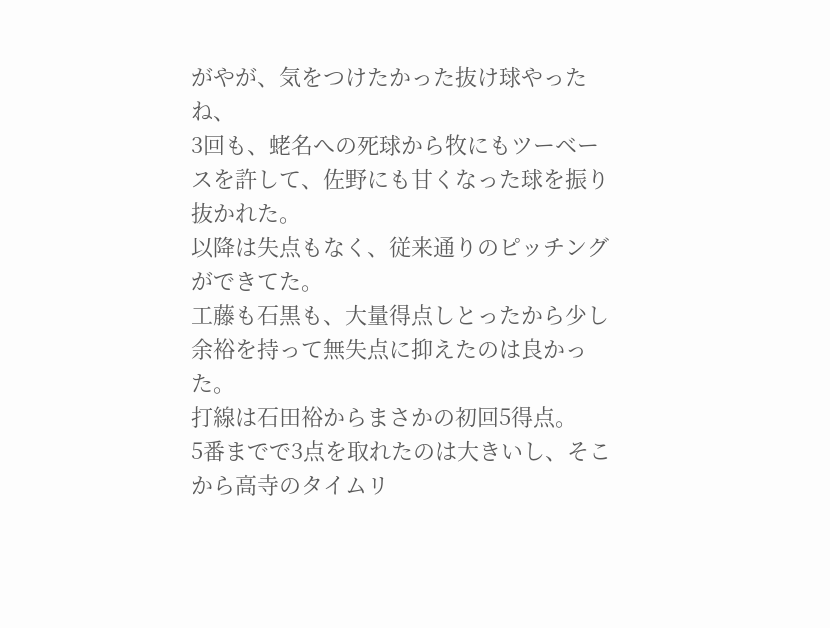がやが、気をつけたかった抜け球やったね、
3回も、蛯名への死球から牧にもツーベースを許して、佐野にも甘くなった球を振り抜かれた。
以降は失点もなく、従来通りのピッチングができてた。
工藤も石黒も、大量得点しとったから少し余裕を持って無失点に抑えたのは良かった。
打線は石田裕からまさかの初回5得点。
5番までで3点を取れたのは大きいし、そこから高寺のタイムリ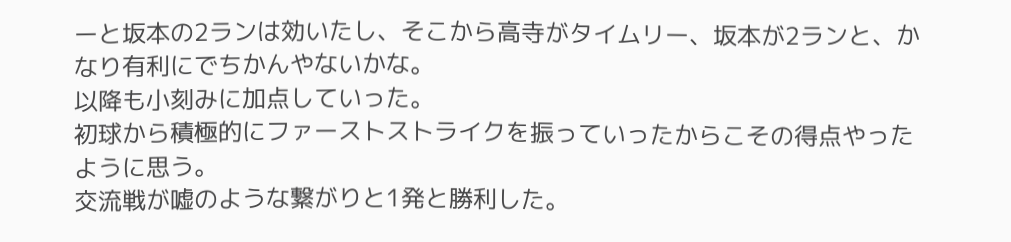ーと坂本の2ランは効いたし、そこから高寺がタイムリー、坂本が2ランと、かなり有利にでちかんやないかな。
以降も小刻みに加点していった。
初球から積極的にファーストストライクを振っていったからこその得点やったように思う。
交流戦が嘘のような繋がりと1発と勝利した。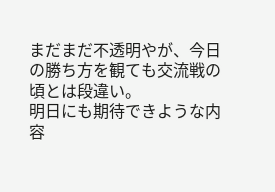まだまだ不透明やが、今日の勝ち方を観ても交流戦の頃とは段違い。
明日にも期待できような内容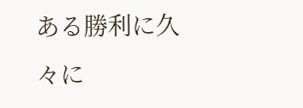ある勝利に久々に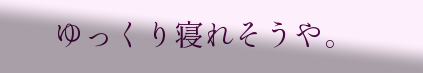ゆっくり寝れそうや。